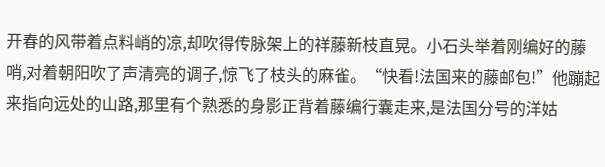开春的风带着点料峭的凉,却吹得传脉架上的祥藤新枝直晃。小石头举着刚编好的藤哨,对着朝阳吹了声清亮的调子,惊飞了枝头的麻雀。“快看!法国来的藤邮包!”他蹦起来指向远处的山路,那里有个熟悉的身影正背着藤编行囊走来,是法国分号的洋姑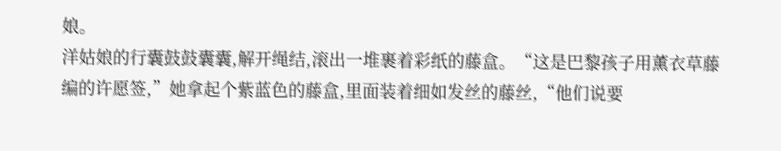娘。
洋姑娘的行囊鼓鼓囊囊,解开绳结,滚出一堆裹着彩纸的藤盒。“这是巴黎孩子用薰衣草藤编的许愿签,”她拿起个紫蓝色的藤盒,里面装着细如发丝的藤丝,“他们说要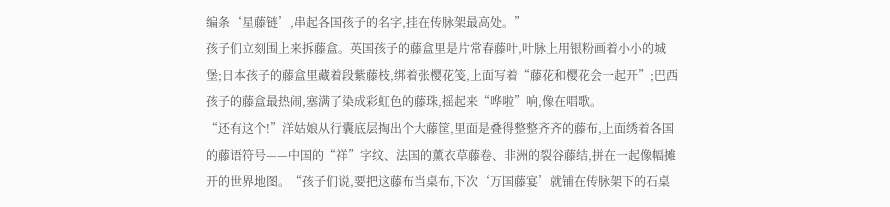编条‘星藤链’,串起各国孩子的名字,挂在传脉架最高处。”
孩子们立刻围上来拆藤盒。英国孩子的藤盒里是片常春藤叶,叶脉上用银粉画着小小的城堡;日本孩子的藤盒里藏着段紫藤枝,绑着张樱花笺,上面写着“藤花和樱花会一起开”;巴西孩子的藤盒最热闹,塞满了染成彩虹色的藤珠,摇起来“哗啦”响,像在唱歌。
“还有这个!”洋姑娘从行囊底层掏出个大藤筐,里面是叠得整整齐齐的藤布,上面绣着各国的藤语符号——中国的“祥”字纹、法国的薰衣草藤卷、非洲的裂谷藤结,拼在一起像幅摊开的世界地图。“孩子们说,要把这藤布当桌布,下次‘万国藤宴’就铺在传脉架下的石桌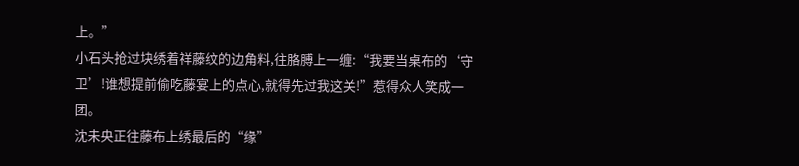上。”
小石头抢过块绣着祥藤纹的边角料,往胳膊上一缠:“我要当桌布的‘守卫’!谁想提前偷吃藤宴上的点心,就得先过我这关!”惹得众人笑成一团。
沈未央正往藤布上绣最后的“缘”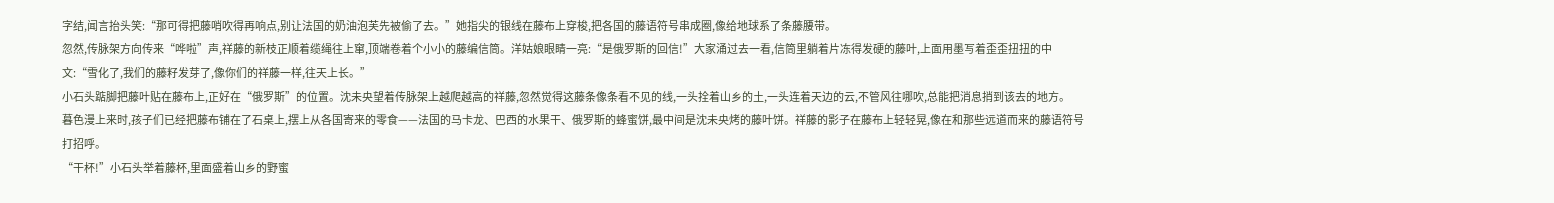字结,闻言抬头笑:“那可得把藤哨吹得再响点,别让法国的奶油泡芙先被偷了去。”她指尖的银线在藤布上穿梭,把各国的藤语符号串成圈,像给地球系了条藤腰带。
忽然,传脉架方向传来“哗啦”声,祥藤的新枝正顺着缆绳往上窜,顶端卷着个小小的藤编信筒。洋姑娘眼睛一亮:“是俄罗斯的回信!”大家涌过去一看,信筒里躺着片冻得发硬的藤叶,上面用墨写着歪歪扭扭的中文:“雪化了,我们的藤籽发芽了,像你们的祥藤一样,往天上长。”
小石头踮脚把藤叶贴在藤布上,正好在“俄罗斯”的位置。沈未央望着传脉架上越爬越高的祥藤,忽然觉得这藤条像条看不见的线,一头拴着山乡的土,一头连着天边的云,不管风往哪吹,总能把消息捎到该去的地方。
暮色漫上来时,孩子们已经把藤布铺在了石桌上,摆上从各国寄来的零食——法国的马卡龙、巴西的水果干、俄罗斯的蜂蜜饼,最中间是沈未央烤的藤叶饼。祥藤的影子在藤布上轻轻晃,像在和那些远道而来的藤语符号打招呼。
“干杯!”小石头举着藤杯,里面盛着山乡的野蜜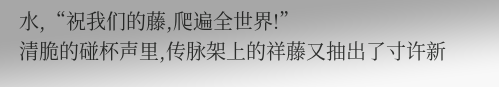水,“祝我们的藤,爬遍全世界!”
清脆的碰杯声里,传脉架上的祥藤又抽出了寸许新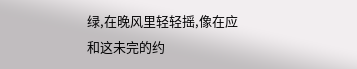绿,在晚风里轻轻摇,像在应和这未完的约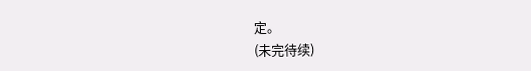定。
(未完待续)